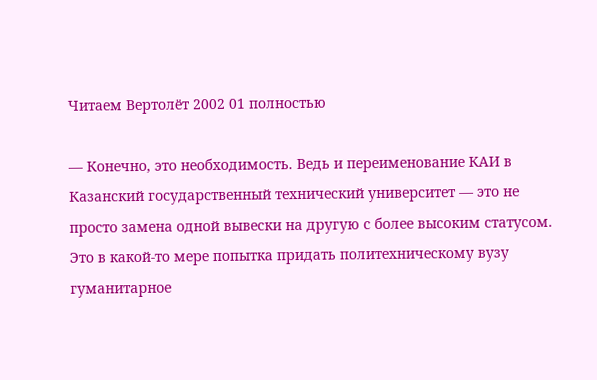Читаем Вертолёт 2002 01 полностью

— Конечно, это необходимость. Ведь и переименование КАИ в Казанский государственный технический университет — это не просто замена одной вывески на другую с более высоким статусом. Это в какой-то мере попытка придать политехническому вузу гуманитарное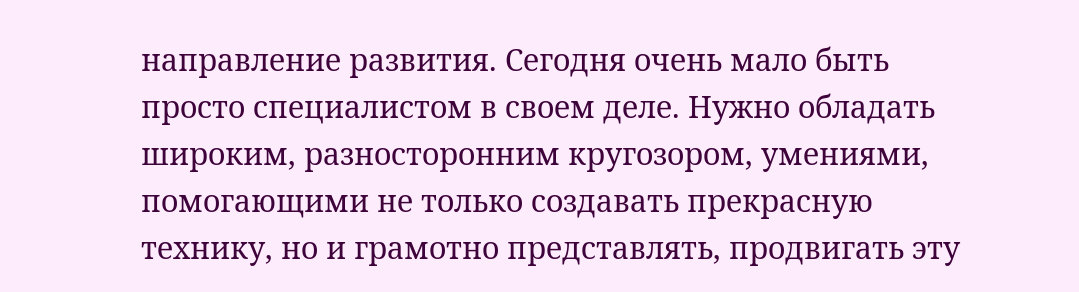направление развития. Сегодня очень мало быть просто специалистом в своем деле. Нужно обладать широким, разносторонним кругозором, умениями, помогающими не только создавать прекрасную технику, но и грамотно представлять, продвигать эту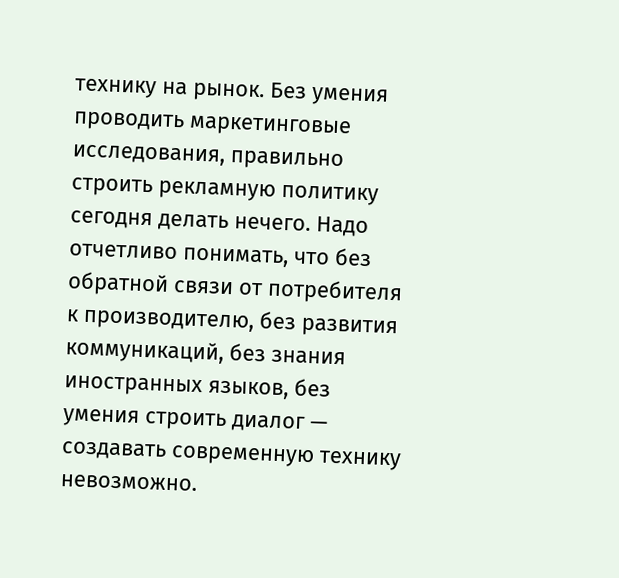технику на рынок. Без умения проводить маркетинговые исследования, правильно строить рекламную политику сегодня делать нечего. Надо отчетливо понимать, что без обратной связи от потребителя к производителю, без развития коммуникаций, без знания иностранных языков, без умения строить диалог — создавать современную технику невозможно.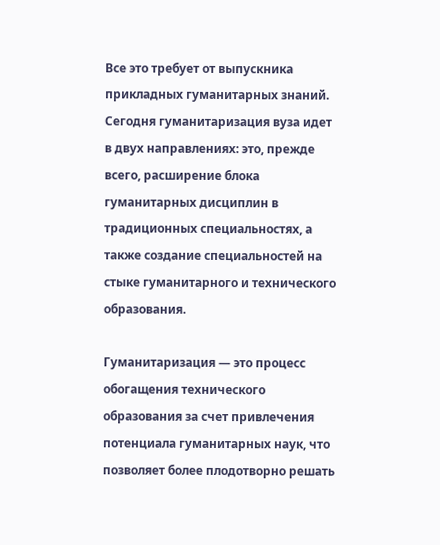Все это требует от выпускника прикладных гуманитарных знаний. Сегодня гуманитаризация вуза идет в двух направлениях: это, прежде всего, расширение блока гуманитарных дисциплин в традиционных специальностях, а также создание специальностей на стыке гуманитарного и технического образования.

Гуманитаризация — это процесс обогащения технического образования за счет привлечения потенциала гуманитарных наук, что позволяет более плодотворно решать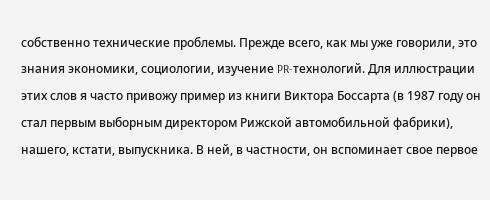собственно технические проблемы. Прежде всего, как мы уже говорили, это знания экономики, социологии, изучение PR-технологий. Для иллюстрации этих слов я часто привожу пример из книги Виктора Боссарта (в 1987 году он стал первым выборным директором Рижской автомобильной фабрики), нашего, кстати, выпускника. В ней, в частности, он вспоминает свое первое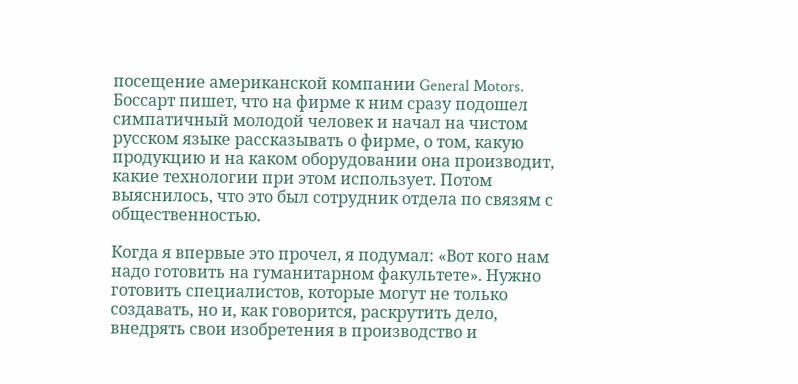посещение американской компании General Motors. Боссарт пишет, что на фирме к ним сразу подошел симпатичный молодой человек и начал на чистом русском языке рассказывать о фирме, о том, какую продукцию и на каком оборудовании она производит, какие технологии при этом использует. Потом выяснилось, что это был сотрудник отдела по связям с общественностью.

Когда я впервые это прочел, я подумал: «Вот кого нам надо готовить на гуманитарном факультете». Нужно готовить специалистов, которые могут не только создавать, но и, как говорится, раскрутить дело, внедрять свои изобретения в производство и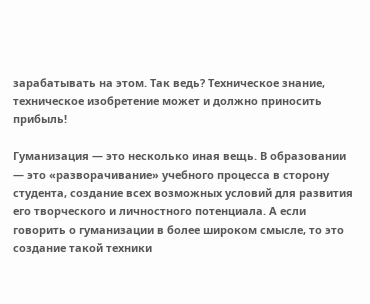зарабатывать на этом. Так ведь? Техническое знание, техническое изобретение может и должно приносить прибыль!

Гуманизация — это несколько иная вещь. В образовании — это «разворачивание» учебного процесса в сторону студента, создание всех возможных условий для развития его творческого и личностного потенциала. А если говорить о гуманизации в более широком смысле, то это создание такой техники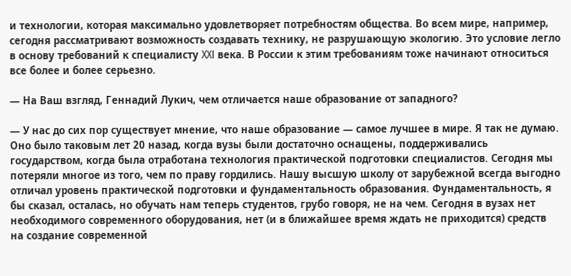и технологии, которая максимально удовлетворяет потребностям общества. Во всем мире, например, сегодня рассматривают возможность создавать технику, не разрушающую экологию. Это условие легло в основу требований к специалисту XXI века. В России к этим требованиям тоже начинают относиться все более и более серьезно.

— На Ваш взгляд, Геннадий Лукич, чем отличается наше образование от западного?

— У нас до сих пор существует мнение, что наше образование — самое лучшее в мире. Я так не думаю. Оно было таковым лет 20 назад, когда вузы были достаточно оснащены, поддерживались государством, когда была отработана технология практической подготовки специалистов. Сегодня мы потеряли многое из того, чем по праву гордились. Нашу высшую школу от зарубежной всегда выгодно отличал уровень практической подготовки и фундаментальность образования. Фундаментальность, я бы сказал, осталась, но обучать нам теперь студентов, грубо говоря, не на чем. Сегодня в вузах нет необходимого современного оборудования, нет (и в ближайшее время ждать не приходится) средств на создание современной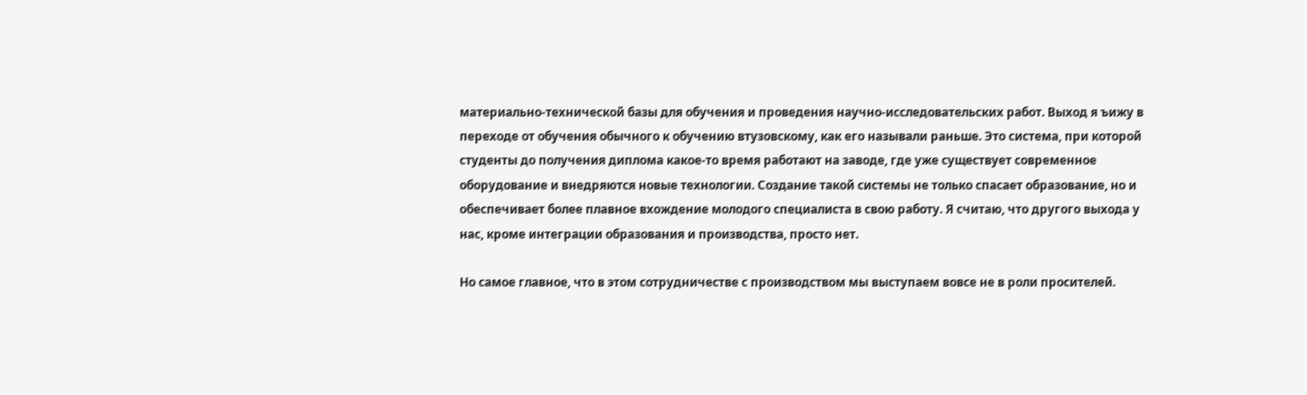материально-технической базы для обучения и проведения научно-исследовательских работ. Выход я ъижу в переходе от обучения обычного к обучению втузовскому, как его называли раньше. Это система, при которой студенты до получения диплома какое-то время работают на заводе, где уже существует современное оборудование и внедряются новые технологии. Создание такой системы не только спасает образование, но и обеспечивает более плавное вхождение молодого специалиста в свою работу. Я считаю, что другого выхода у нас, кроме интеграции образования и производства, просто нет.

Но самое главное, что в этом сотрудничестве с производством мы выступаем вовсе не в роли просителей.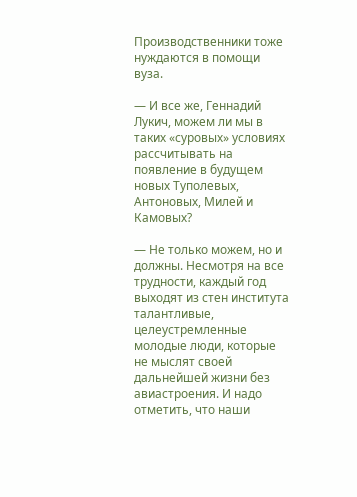Производственники тоже нуждаются в помощи вуза.

— И все же, Геннадий Лукич, можем ли мы в таких «суровых» условиях рассчитывать на появление в будущем новых Туполевых, Антоновых, Милей и Камовых?

— Не только можем, но и должны. Несмотря на все трудности, каждый год выходят из стен института талантливые, целеустремленные молодые люди, которые не мыслят своей дальнейшей жизни без авиастроения. И надо отметить, что наши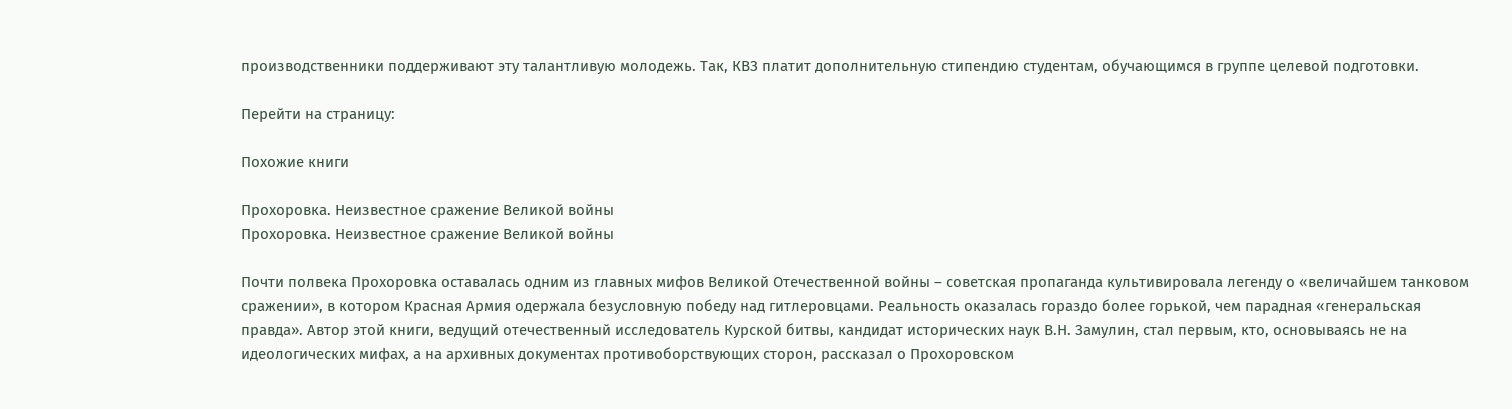производственники поддерживают эту талантливую молодежь. Так, КВЗ платит дополнительную стипендию студентам, обучающимся в группе целевой подготовки.

Перейти на страницу:

Похожие книги

Прохоровка. Неизвестное сражение Великой войны
Прохоровка. Неизвестное сражение Великой войны

Почти полвека Прохоровка оставалась одним из главных мифов Великой Отечественной войны – советская пропаганда культивировала легенду о «величайшем танковом сражении», в котором Красная Армия одержала безусловную победу над гитлеровцами. Реальность оказалась гораздо более горькой, чем парадная «генеральская правда». Автор этой книги, ведущий отечественный исследователь Курской битвы, кандидат исторических наук В.Н. Замулин, стал первым, кто, основываясь не на идеологических мифах, а на архивных документах противоборствующих сторон, рассказал о Прохоровском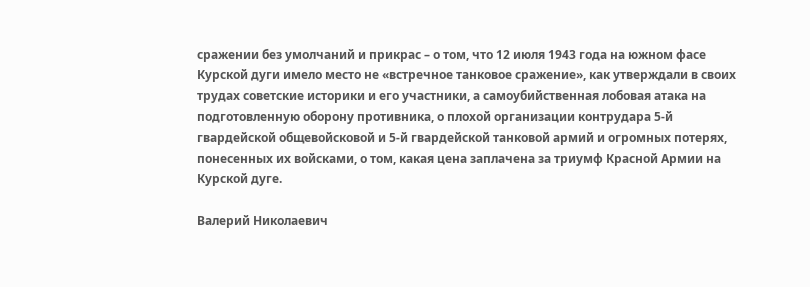сражении без умолчаний и прикрас – о том, что 12 июля 1943 года на южном фасе Курской дуги имело место не «встречное танковое сражение», как утверждали в своих трудах советские историки и его участники, а самоубийственная лобовая атака на подготовленную оборону противника, о плохой организации контрудара 5-й гвардейской общевойсковой и 5-й гвардейской танковой армий и огромных потерях, понесенных их войсками, о том, какая цена заплачена за триумф Красной Армии на Курской дуге.

Валерий Николаевич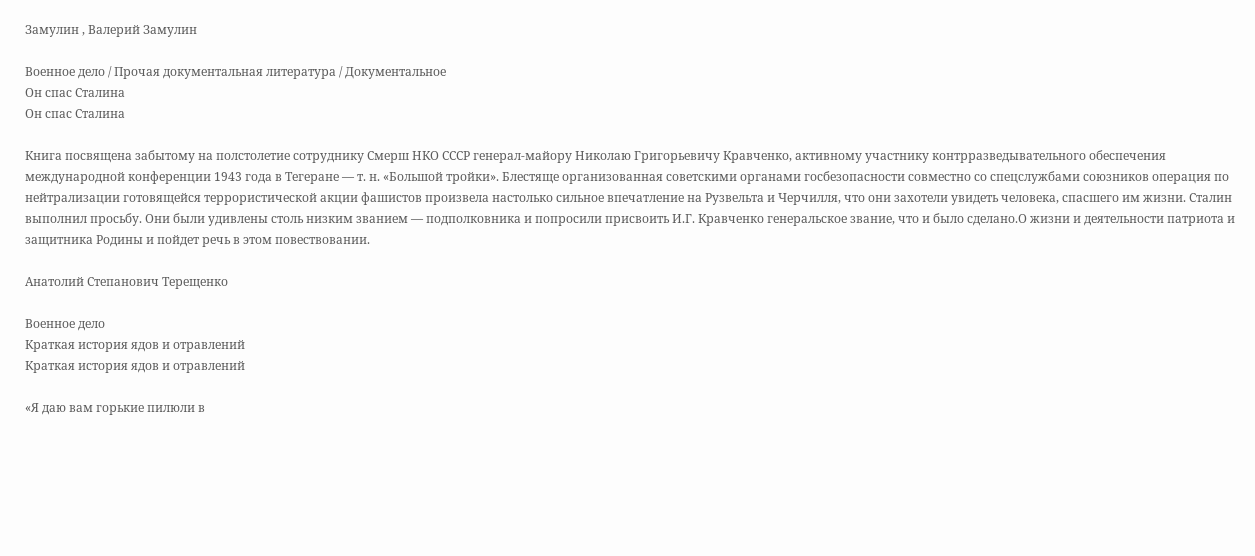Замулин , Валерий Замулин

Военное дело / Прочая документальная литература / Документальное
Он спас Сталина
Он спас Сталина

Книга посвящена забытому на полстолетие сотруднику Смерш НКО СССР генерал-майору Николаю Григорьевичу Кравченко, активному участнику контрразведывательного обеспечения международной конференции 1943 года в Тегеране — т. н. «Большой тройки». Блестяще организованная советскими органами госбезопасности совместно со спецслужбами союзников операция по нейтрализации готовящейся террористической акции фашистов произвела настолько сильное впечатление на Рузвельта и Черчилля, что они захотели увидеть человека, спасшего им жизни. Сталин выполнил просьбу. Они были удивлены столь низким званием — подполковника и попросили присвоить И.Г. Кравченко генеральское звание, что и было сделано.О жизни и деятельности патриота и защитника Родины и пойдет речь в этом повествовании.

Анатолий Степанович Терещенко

Военное дело
Краткая история ядов и отравлений
Краткая история ядов и отравлений

«Я даю вам горькие пилюли в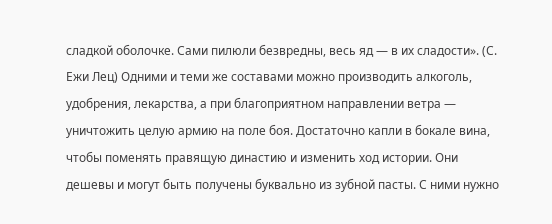сладкой оболочке. Сами пилюли безвредны, весь яд — в их сладости». (С. Ежи Лец) Одними и теми же составами можно производить алкоголь, удобрения, лекарства, а при благоприятном направлении ветра — уничтожить целую армию на поле боя. Достаточно капли в бокале вина, чтобы поменять правящую династию и изменить ход истории. Они дешевы и могут быть получены буквально из зубной пасты. С ними нужно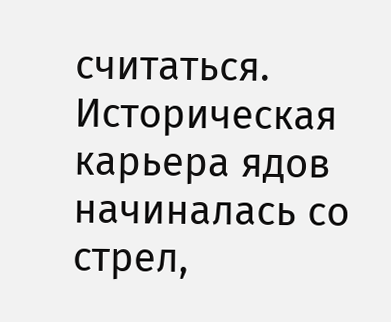считаться. Историческая карьера ядов начиналась со стрел,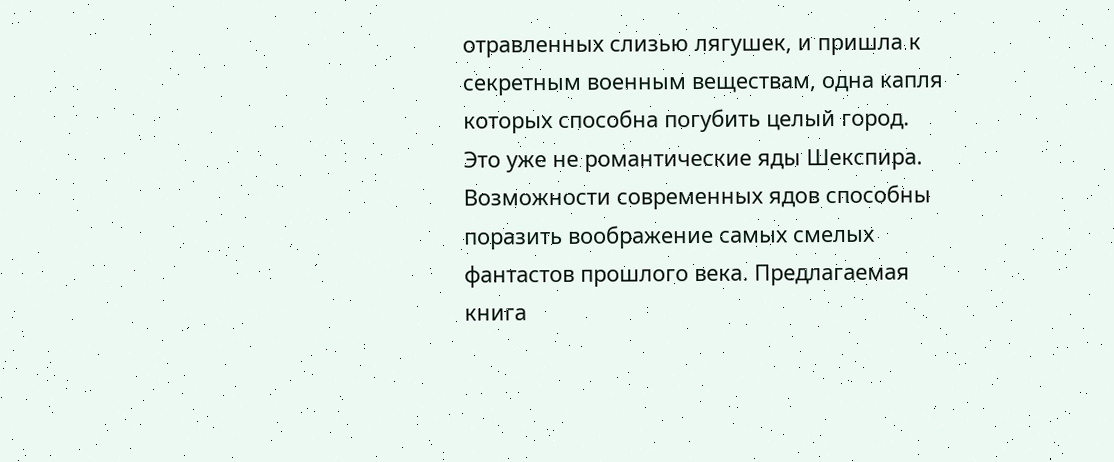отравленных слизью лягушек, и пришла к секретным военным веществам, одна капля которых способна погубить целый город. Это уже не романтические яды Шекспира. Возможности современных ядов способны поразить воображение самых смелых фантастов прошлого века. Предлагаемая книга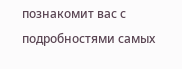познакомит вас с подробностями самых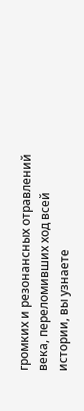громких и резонансных отравлений века, переломивших ход всей истории, вы узнаете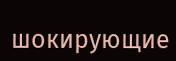шокирующие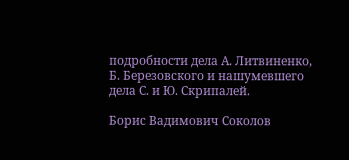подробности дела А. Литвиненко, Б. Березовского и нашумевшего дела С. и Ю. Скрипалей.

Борис Вадимович Соколов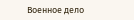Военное дело